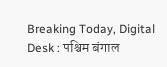Breaking Today, Digital Desk : पश्चिम बंगाल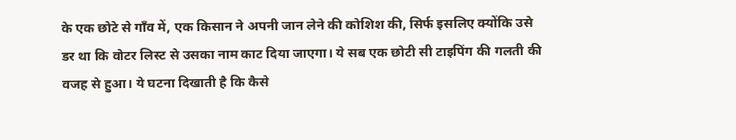के एक छोटे से गाँव में, एक किसान ने अपनी जान लेने की कोशिश की, सिर्फ इसलिए क्योंकि उसे डर था कि वोटर लिस्ट से उसका नाम काट दिया जाएगा। ये सब एक छोटी सी टाइपिंग की गलती की वजह से हुआ। ये घटना दिखाती है कि कैसे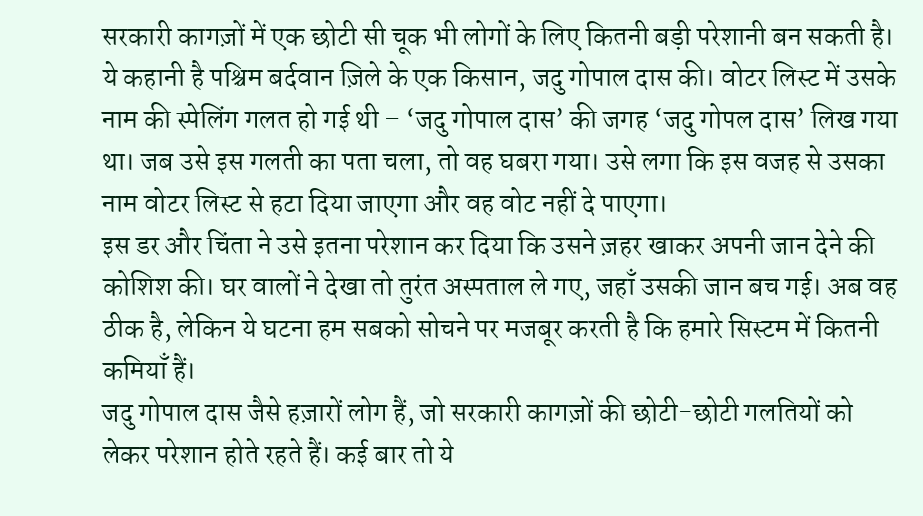सरकारी कागज़ों में एक छोटी सी चूक भी लोगों के लिए कितनी बड़ी परेशानी बन सकती है।
ये कहानी है पश्चिम बर्दवान ज़िले के एक किसान, जदु गोपाल दास की। वोटर लिस्ट में उसके नाम की स्पेलिंग गलत हो गई थी – ‘जदु गोपाल दास’ की जगह ‘जदु गोपल दास’ लिख गया था। जब उसे इस गलती का पता चला, तो वह घबरा गया। उसे लगा कि इस वजह से उसका नाम वोटर लिस्ट से हटा दिया जाएगा और वह वोट नहीं दे पाएगा।
इस डर और चिंता ने उसे इतना परेशान कर दिया कि उसने ज़हर खाकर अपनी जान देने की कोशिश की। घर वालों ने देखा तो तुरंत अस्पताल ले गए, जहाँ उसकी जान बच गई। अब वह ठीक है, लेकिन ये घटना हम सबको सोचने पर मजबूर करती है कि हमारे सिस्टम में कितनी कमियाँ हैं।
जदु गोपाल दास जैसे हज़ारों लोग हैं, जो सरकारी कागज़ों की छोटी-छोटी गलतियों को लेकर परेशान होते रहते हैं। कई बार तो ये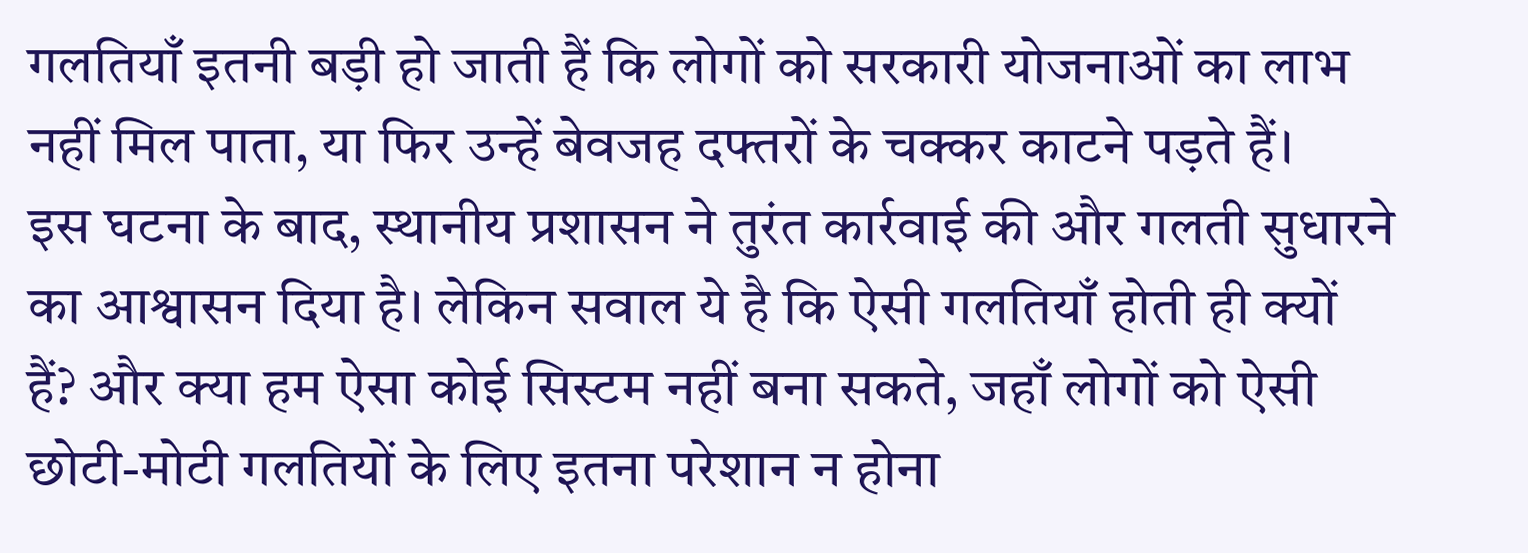गलतियाँ इतनी बड़ी हो जाती हैं कि लोगों को सरकारी योजनाओं का लाभ नहीं मिल पाता, या फिर उन्हें बेवजह दफ्तरों के चक्कर काटने पड़ते हैं।
इस घटना के बाद, स्थानीय प्रशासन ने तुरंत कार्रवाई की और गलती सुधारने का आश्वासन दिया है। लेकिन सवाल ये है कि ऐसी गलतियाँ होती ही क्यों हैं? और क्या हम ऐसा कोई सिस्टम नहीं बना सकते, जहाँ लोगों को ऐसी छोटी-मोटी गलतियों के लिए इतना परेशान न होना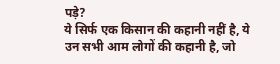पड़े?
ये सिर्फ एक किसान की कहानी नहीं है, ये उन सभी आम लोगों की कहानी है, जो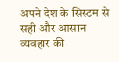अपने देश के सिस्टम से सही और आसान व्यवहार की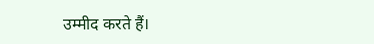उम्मीद करते हैं।